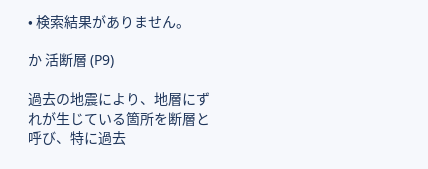• 検索結果がありません。

か 活断層 (P9)

過去の地震により、地層にずれが生じている箇所を断層と呼び、特に過去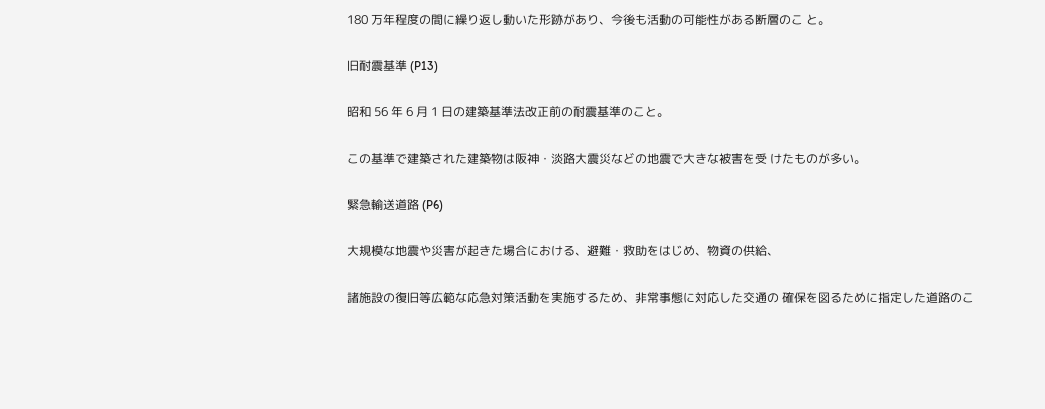180 万年程度の間に繰り返し動いた形跡があり、今後も活動の可能性がある断層のこ と。

旧耐震基準 (P13)

昭和 56 年 6 月 1 日の建築基準法改正前の耐震基準のこと。

この基準で建築された建築物は阪神・淡路大震災などの地震で大きな被害を受 けたものが多い。

緊急輸送道路 (P6)

大規模な地震や災害が起きた場合における、避難・救助をはじめ、物資の供給、

諸施設の復旧等広範な応急対策活動を実施するため、非常事態に対応した交通の 確保を図るために指定した道路のこ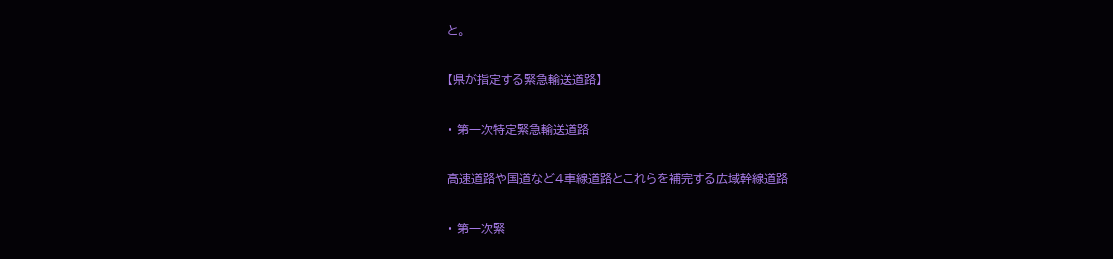と。

【県が指定する緊急輸送道路】

・ 第一次特定緊急輸送道路

高速道路や国道など4車線道路とこれらを補完する広域幹線道路

・ 第一次緊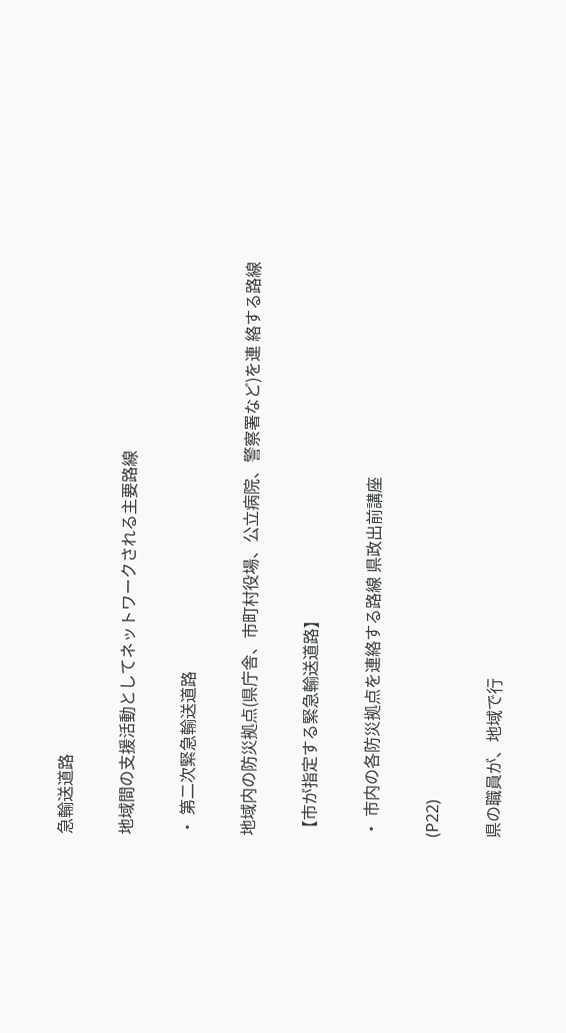急輸送道路

地域間の支援活動としてネットワークされる主要路線

・ 第二次緊急輸送道路

地域内の防災拠点(県庁舎、市町村役場、公立病院、警察署など)を連 絡する路線

【市が指定する緊急輸送道路】

・ 市内の各防災拠点を連絡する路線 県政出前講座

(P22)

県の職員が、地域で行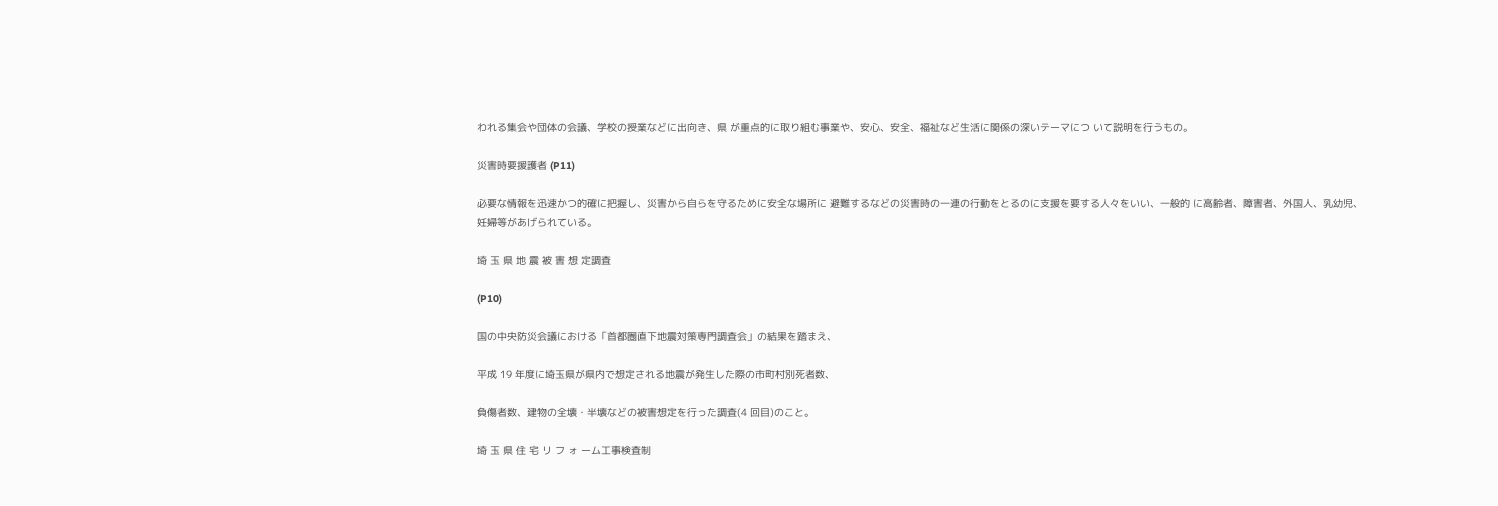われる集会や団体の会議、学校の授業などに出向き、県 が重点的に取り組む事業や、安心、安全、福祉など生活に関係の深いテーマにつ いて説明を行うもの。

災害時要援護者 (P11)

必要な情報を迅速かつ的確に把握し、災害から自らを守るために安全な場所に 避難するなどの災害時の一連の行動をとるのに支援を要する人々をいい、一般的 に高齢者、障害者、外国人、乳幼児、妊婦等があげられている。

埼 玉 県 地 震 被 害 想 定調査

(P10)

国の中央防災会議における「首都圏直下地震対策専門調査会」の結果を踏まえ、

平成 19 年度に埼玉県が県内で想定される地震が発生した際の市町村別死者数、

負傷者数、建物の全壊・半壊などの被害想定を行った調査(4 回目)のこと。

埼 玉 県 住 宅 リ フ ォ ーム工事検査制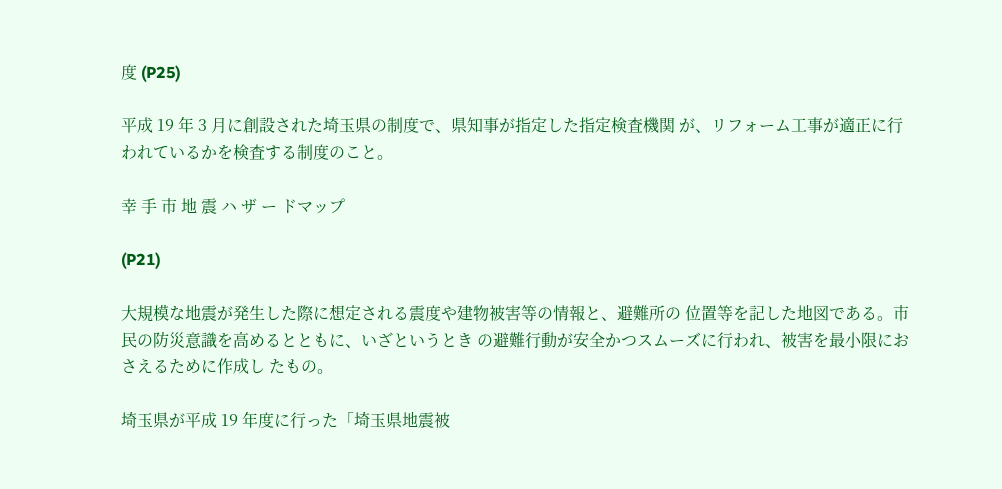度 (P25)

平成 19 年 3 月に創設された埼玉県の制度で、県知事が指定した指定検査機関 が、リフォーム工事が適正に行われているかを検査する制度のこと。

幸 手 市 地 震 ハ ザ ー ドマップ

(P21)

大規模な地震が発生した際に想定される震度や建物被害等の情報と、避難所の 位置等を記した地図である。市民の防災意識を高めるとともに、いざというとき の避難行動が安全かつスムーズに行われ、被害を最小限におさえるために作成し たもの。

埼玉県が平成 19 年度に行った「埼玉県地震被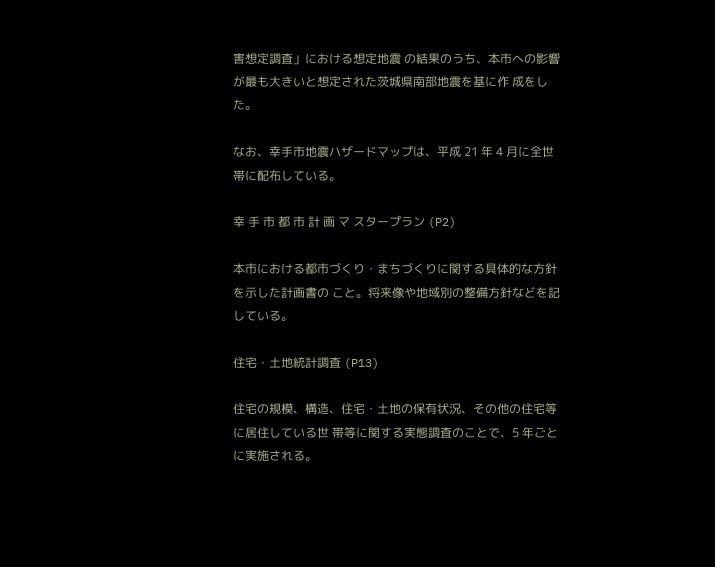害想定調査」における想定地震 の結果のうち、本市への影響が最も大きいと想定された茨城県南部地震を基に作 成をした。

なお、幸手市地震ハザードマップは、平成 21 年 4 月に全世帯に配布している。

幸 手 市 都 市 計 画 マ スタープラン (P2)

本市における都市づくり・まちづくりに関する具体的な方針を示した計画書の こと。将来像や地域別の整備方針などを記している。

住宅・土地統計調査 (P13)

住宅の規模、構造、住宅・土地の保有状況、その他の住宅等に居住している世 帯等に関する実態調査のことで、5 年ごとに実施される。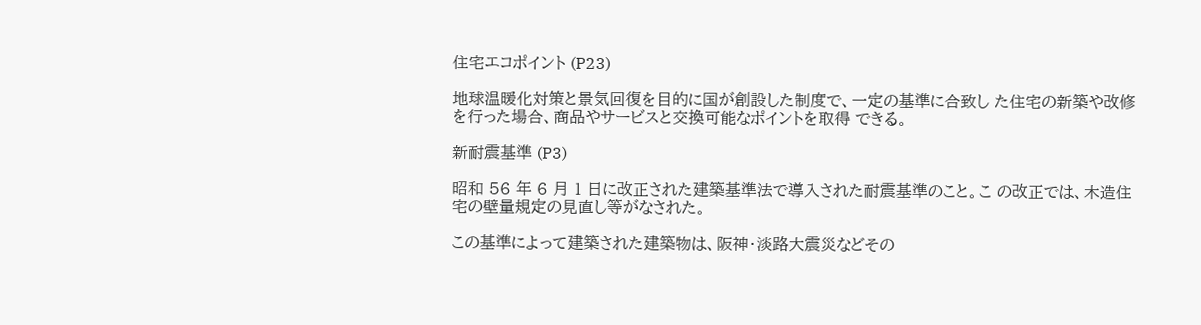住宅エコポイント (P23)

地球温暖化対策と景気回復を目的に国が創設した制度で、一定の基準に合致し た住宅の新築や改修を行った場合、商品やサービスと交換可能なポイントを取得 できる。

新耐震基準 (P3)

昭和 56 年 6 月 1 日に改正された建築基準法で導入された耐震基準のこと。こ の改正では、木造住宅の壁量規定の見直し等がなされた。

この基準によって建築された建築物は、阪神・淡路大震災などその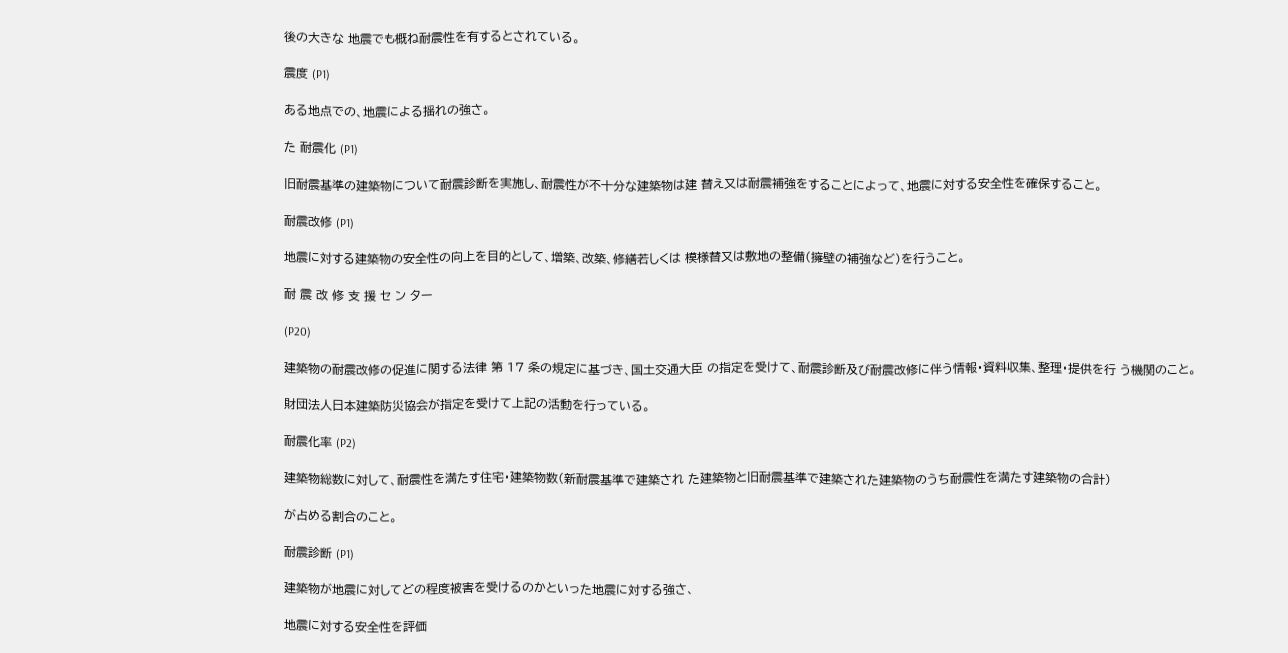後の大きな 地震でも概ね耐震性を有するとされている。

震度 (P1)

ある地点での、地震による揺れの強さ。

た 耐震化 (P1)

旧耐震基準の建築物について耐震診断を実施し、耐震性が不十分な建築物は建 替え又は耐震補強をすることによって、地震に対する安全性を確保すること。

耐震改修 (P1)

地震に対する建築物の安全性の向上を目的として、増築、改築、修繕若しくは 模様替又は敷地の整備(擁壁の補強など)を行うこと。

耐 震 改 修 支 援 セ ン ター

(P20)

建築物の耐震改修の促進に関する法律 第 17 条の規定に基づき、国土交通大臣 の指定を受けて、耐震診断及び耐震改修に伴う情報・資料収集、整理・提供を行 う機関のこと。

財団法人日本建築防災協会が指定を受けて上記の活動を行っている。

耐震化率 (P2)

建築物総数に対して、耐震性を満たす住宅・建築物数(新耐震基準で建築され た建築物と旧耐震基準で建築された建築物のうち耐震性を満たす建築物の合計)

が占める割合のこと。

耐震診断 (P1)

建築物が地震に対してどの程度被害を受けるのかといった地震に対する強さ、

地震に対する安全性を評価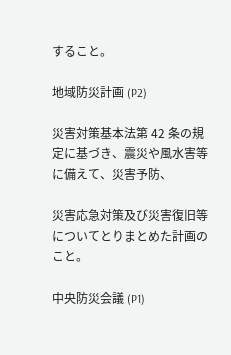すること。

地域防災計画 (P2)

災害対策基本法第 42 条の規定に基づき、震災や風水害等に備えて、災害予防、

災害応急対策及び災害復旧等についてとりまとめた計画のこと。

中央防災会議 (P1)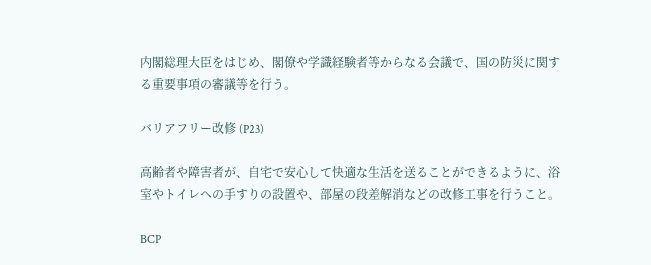内閣総理大臣をはじめ、閣僚や学識経験者等からなる会議で、国の防災に関す る重要事項の審議等を行う。

バリアフリー改修 (P23)

高齢者や障害者が、自宅で安心して快適な生活を送ることができるように、浴 室やトイレへの手すりの設置や、部屋の段差解消などの改修工事を行うこと。

BCP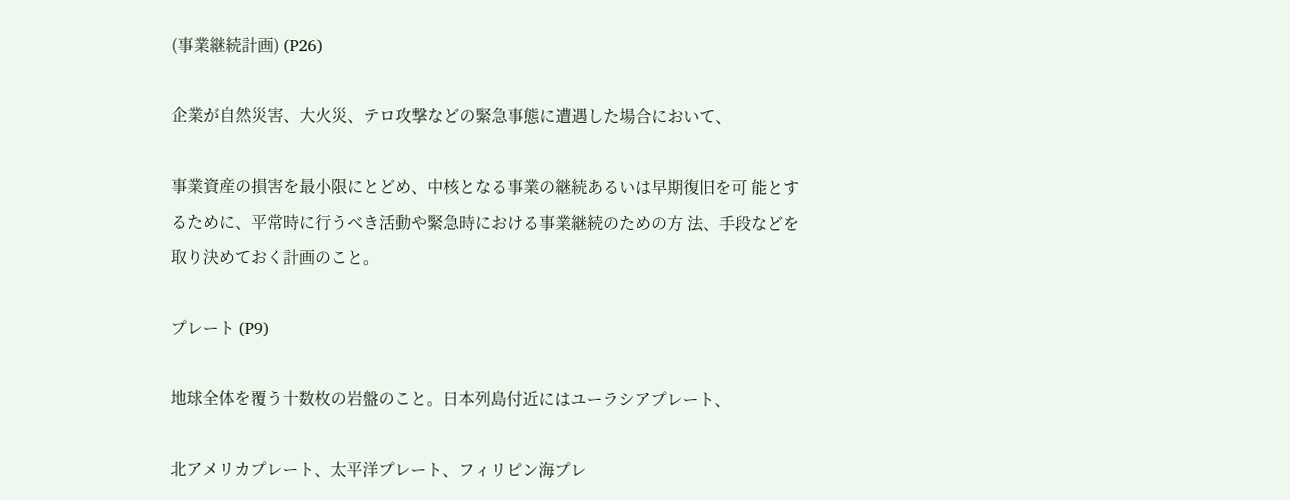(事業継続計画) (P26)

企業が自然災害、大火災、テロ攻撃などの緊急事態に遭遇した場合において、

事業資産の損害を最小限にとどめ、中核となる事業の継続あるいは早期復旧を可 能とするために、平常時に行うべき活動や緊急時における事業継続のための方 法、手段などを取り決めておく計画のこと。

プレート (P9)

地球全体を覆う十数枚の岩盤のこと。日本列島付近にはユーラシアプレート、

北アメリカプレート、太平洋プレート、フィリピン海プレ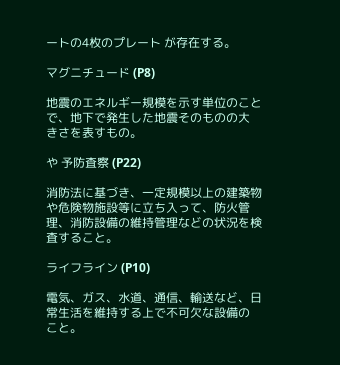ートの4枚のプレート が存在する。

マグニチュード (P8)

地震のエネルギー規模を示す単位のことで、地下で発生した地震そのものの大 きさを表すもの。

や 予防査察 (P22)

消防法に基づき、一定規模以上の建築物や危険物施設等に立ち入って、防火管 理、消防設備の維持管理などの状況を検査すること。

ライフライン (P10)

電気、ガス、水道、通信、輸送など、日常生活を維持する上で不可欠な設備の こと。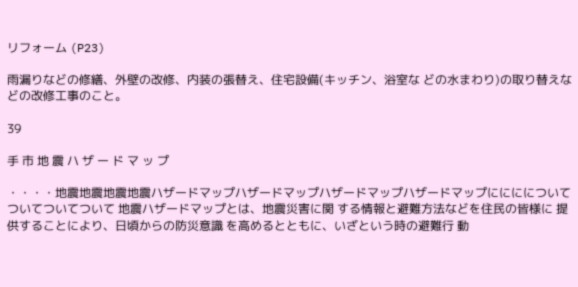リフォーム (P23)

雨漏りなどの修繕、外壁の改修、内装の張替え、住宅設備(キッチン、浴室な どの水まわり)の取り替えなどの改修工事のこと。

39

手 市 地 震 ハ ザ ー ド マ ッ プ

・・・・地震地震地震地震ハザードマップハザードマップハザードマップハザードマップにににについてついてついてついて 地震ハザードマップとは、地震災害に関 する情報と避難方法などを住民の皆様に 提供することにより、日頃からの防災意識 を高めるとともに、いざという時の避難行 動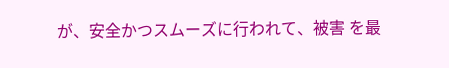が、安全かつスムーズに行われて、被害 を最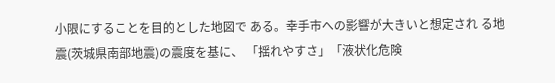小限にすることを目的とした地図で ある。幸手市への影響が大きいと想定され る地震(茨城県南部地震)の震度を基に、 「揺れやすさ」「液状化危険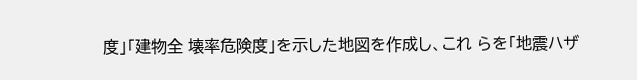度」「建物全 壊率危険度」を示した地図を作成し、これ らを「地震ハザ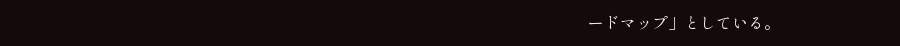ードマップ」としている。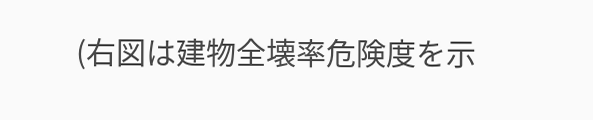(右図は建物全壊率危険度を示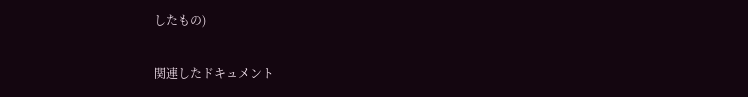したもの)

関連したドキュメント